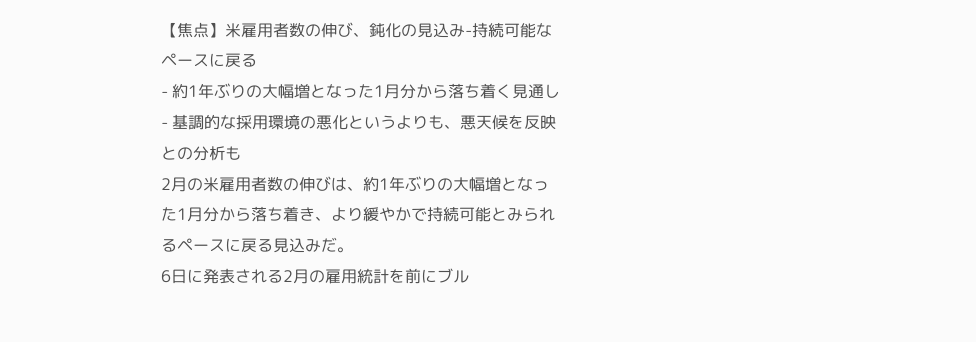【焦点】米雇用者数の伸び、鈍化の見込み-持続可能なペースに戻る
- 約1年ぶりの大幅増となった1月分から落ち着く見通し
- 基調的な採用環境の悪化というよりも、悪天候を反映との分析も
2月の米雇用者数の伸びは、約1年ぶりの大幅増となった1月分から落ち着き、より緩やかで持続可能とみられるペースに戻る見込みだ。
6日に発表される2月の雇用統計を前にブル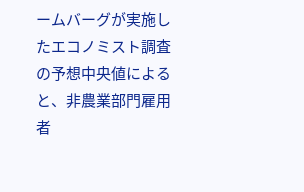ームバーグが実施したエコノミスト調査の予想中央値によると、非農業部門雇用者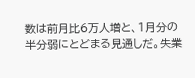数は前月比6万人増と、1月分の半分弱にとどまる見通しだ。失業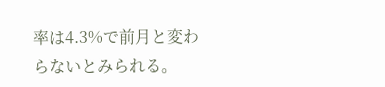率は4.3%で前月と変わらないとみられる。